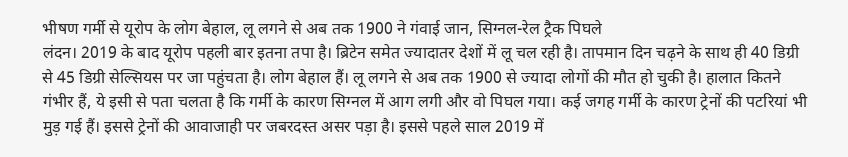भीषण गर्मी से यूरोप के लोग बेहाल, लू लगने से अब तक 1900 ने गंवाई जान, सिग्नल-रेल ट्रैक पिघले
लंदन। 2019 के बाद यूरोप पहली बार इतना तपा है। ब्रिटेन समेत ज्यादातर देशों में लू चल रही है। तापमान दिन चढ़ने के साथ ही 40 डिग्री से 45 डिग्री सेल्सियस पर जा पहुंचता है। लोग बेहाल हैं। लू लगने से अब तक 1900 से ज्यादा लोगों की मौत हो चुकी है। हालात कितने गंभीर हैं, ये इसी से पता चलता है कि गर्मी के कारण सिग्नल में आग लगी और वो पिघल गया। कई जगह गर्मी के कारण ट्रेनों की पटरियां भी मुड़ गई हैं। इससे ट्रेनों की आवाजाही पर जबरदस्त असर पड़ा है। इससे पहले साल 2019 में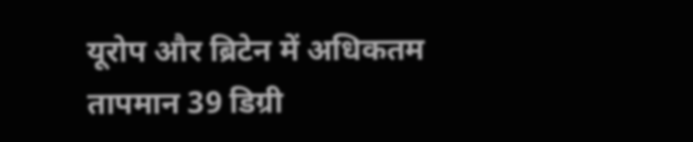यूरोप और ब्रिटेन में अधिकतम तापमान 39 डिग्री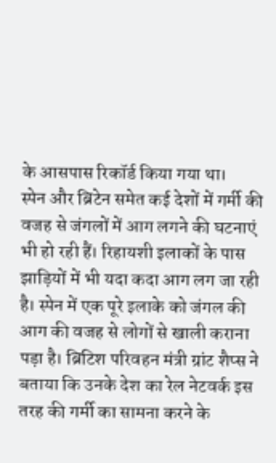के आसपास रिकॉर्ड किया गया था।
स्पेन और ब्रिटेन समेत कई देशों में गर्मी की वजह से जंगलों में आग लगने की घटनाएं भी हो रही हैं। रिहायशी इलाकों के पास झाड़ियों में भी यदा कदा आग लग जा रही है। स्पेन में एक पूरे इलाके को जंगल की आग की वजह से लोगों से खाली कराना पड़ा है। ब्रिटिश परिवहन मंत्री ग्रांट शैप्स ने बताया कि उनके देश का रेल नेटवर्क इस तरह की गर्मी का सामना करने के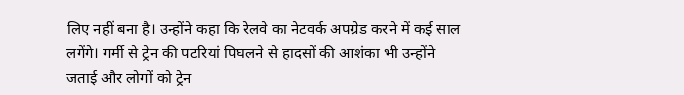लिए नहीं बना है। उन्होंने कहा कि रेलवे का नेटवर्क अपग्रेड करने में कई साल लगेंगे। गर्मी से ट्रेन की पटरियां पिघलने से हादसों की आशंका भी उन्होंने जताई और लोगों को ट्रेन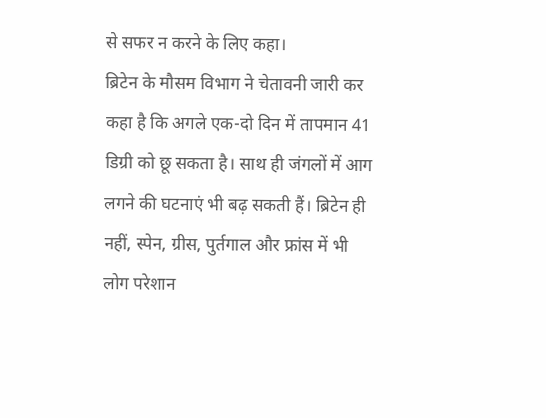से सफर न करने के लिए कहा।
ब्रिटेन के मौसम विभाग ने चेतावनी जारी कर कहा है कि अगले एक-दो दिन में तापमान 41 डिग्री को छू सकता है। साथ ही जंगलों में आग लगने की घटनाएं भी बढ़ सकती हैं। ब्रिटेन ही नहीं, स्पेन, ग्रीस, पुर्तगाल और फ्रांस में भी लोग परेशान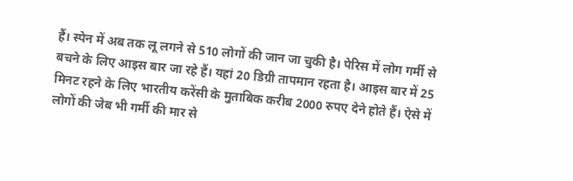हैं। स्पेन में अब तक लू लगने से 510 लोगों की जान जा चुकी है। पेरिस में लोग गर्मी से बचने के लिए आइस बार जा रहे हैं। यहां 20 डिग्री तापमान रहता है। आइस बार में 25 मिनट रहने के लिए भारतीय करेंसी के मुताबिक करीब 2000 रुपए देने होते हैं। ऐसे में लोगों की जेब भी गर्मी की मार से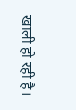खाली हो रही है।